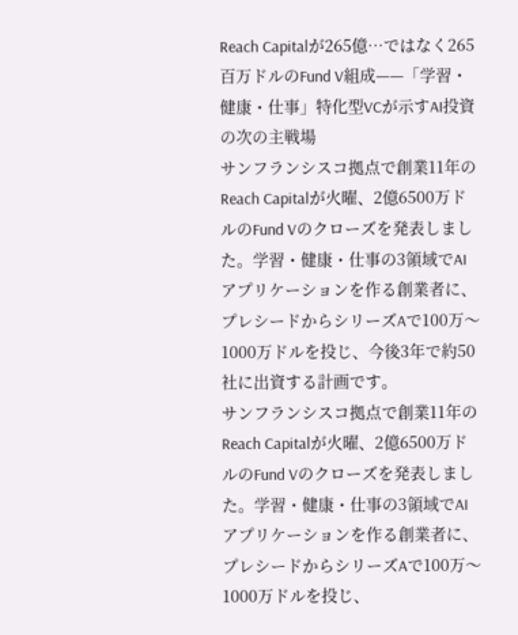Reach Capitalが265億…ではなく265百万ドルのFund V組成——「学習・健康・仕事」特化型VCが示すAI投資の次の主戦場
サンフランシスコ拠点で創業11年のReach Capitalが火曜、2億6500万ドルのFund Vのクローズを発表しました。学習・健康・仕事の3領域でAIアプリケーションを作る創業者に、プレシードからシリーズAで100万〜1000万ドルを投じ、今後3年で約50社に出資する計画です。
サンフランシスコ拠点で創業11年のReach Capitalが火曜、2億6500万ドルのFund Vのクローズを発表しました。学習・健康・仕事の3領域でAIアプリケーションを作る創業者に、プレシードからシリーズAで100万〜1000万ドルを投じ、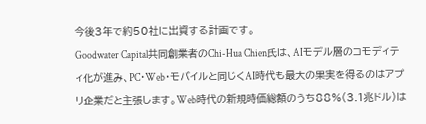今後3年で約50社に出資する計画です。
Goodwater Capital共同創業者のChi-Hua Chien氏は、AIモデル層のコモディティ化が進み、PC・Web・モバイルと同じくAI時代も最大の果実を得るのはアプリ企業だと主張します。Web時代の新規時価総額のうち88%(3.1兆ドル)は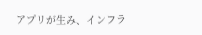アプリが生み、インフラ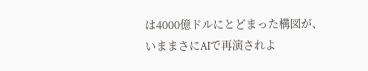は4000億ドルにとどまった構図が、いままさにAIで再演されよ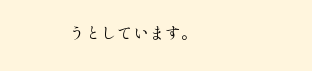うとしています。